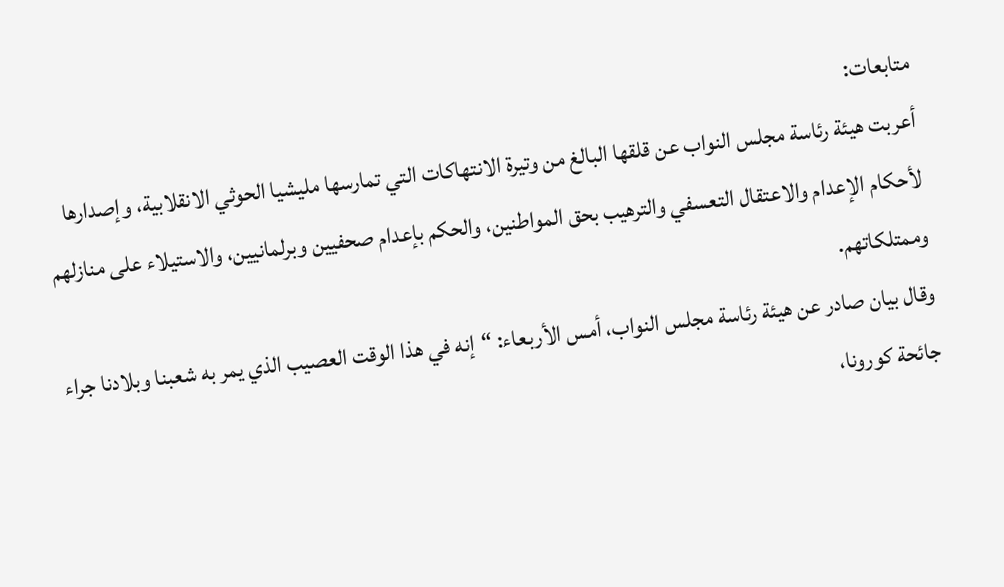متابعات:
أعربت هيئة رئاسة مجلس النواب عن قلقها البالغ من وتيرة الانتهاكات التي تمارسها مليشيا الحوثي الانقلابية، وإصدارها لأحكام الإعدام والاعتقال التعسفي والترهيب بحق المواطنين، والحكم بإعدام صحفيين وبرلمانيين، والاستيلاء على منازلهم وممتلكاتهم.
وقال بيان صادر عن هيئة رئاسة مجلس النواب، أمس الأربعاء: “إنه في هذا الوقت العصيب الذي يمر به شعبنا وبلادنا جراء جائحة كورونا،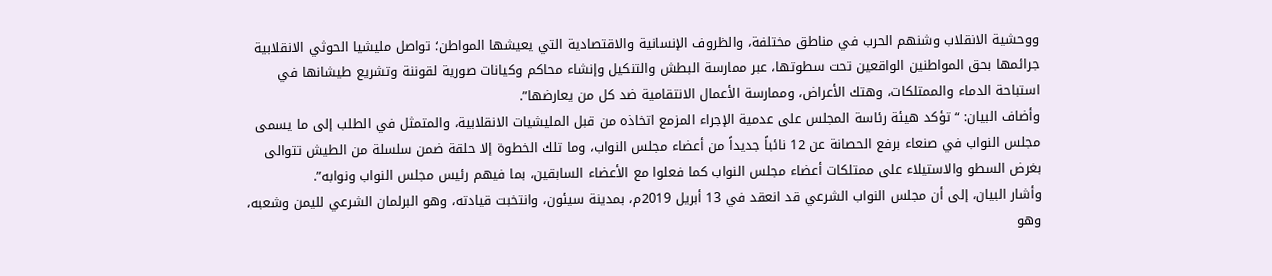ووحشية الانقلاب وشنهم الحرب في مناطق مختلفة، والظروف الإنسانية والاقتصادية التي يعيشها المواطن؛ تواصل مليشيا الحوثي الانقلابية جرائمها بحق المواطنين الواقعين تحت سطوتها، عبر ممارسة البطش والتنكيل وإنشاء محاكم وكيانات صورية لقوننة وتشريع طيشانها في استباحة الدماء والممتلكات، وهتك الأعراض، وممارسة الأعمال الانتقامية ضد كل من يعارضها”.
وأضاف البيان: “تؤكد هيئة رئاسة المجلس على عدمية الإجراء المزمع اتخاذه من قبل المليشيات الانقلابية، والمتمثل في الطلب إلى ما يسمى مجلس النواب في صنعاء برفع الحصانة عن 12 نائباً جديداً من أعضاء مجلس النواب، وما تلك الخطوة إلا حلقة ضمن سلسلة من الطيش تتوالى بغرض السطو والاستيلاء على ممتلكات أعضاء مجلس النواب كما فعلوا مع الأعضاء السابقين، بما فيهم رئيس مجلس النواب ونوابه”.
وأشار البيان، إلى أن مجلس النواب الشرعي قد انعقد في 13 أبريل 2019م، بمدينة سيئون، وانتخبت قيادته، وهو البرلمان الشرعي لليمن وشعبه، وهو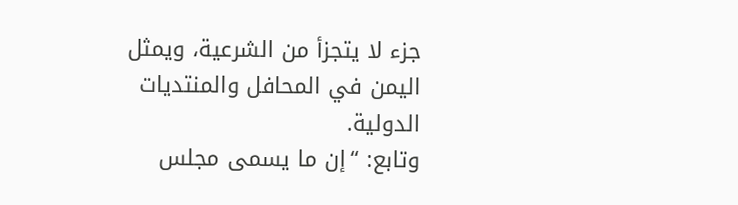جزء لا يتجزأ من الشرعية، ويمثل اليمن في المحافل والمنتديات الدولية.
وتابع: “إن ما يسمى مجلس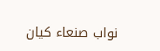نواب صنعاء كيان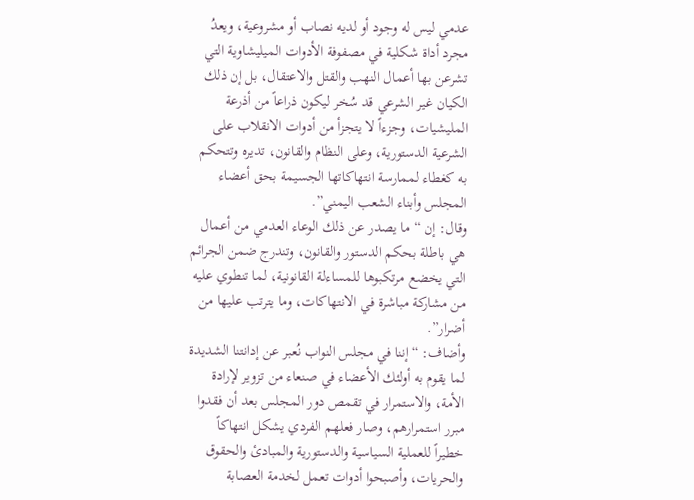عدمي ليس له وجود أو لديه نصاب أو مشروعية، ويعدُ مجرد أداة شكلية في مصفوفة الأدوات الميليشاوية التي تشرعن بها أعمال النهب والقتل والاعتقال، بل إن ذلك الكيان غير الشرعي قد سُخر ليكون ذراعاً من أذرعة المليشيات، وجزءاً لا يتجزأ من أدوات الانقلاب على الشرعية الدستورية، وعلى النظام والقانون، تديره وتتحكم به كغطاء لممارسة انتهاكاتها الجسيمة بحق أعضاء المجلس وأبناء الشعب اليمني”.
وقال: إن “ما يصدر عن ذلك الوعاء العدمي من أعمال هي باطلة بحكم الدستور والقانون، وتندرج ضمن الجرائم التي يخضع مرتكبوها للمساءلة القانونية، لما تنطوي عليه من مشاركة مباشرة في الانتهاكات، وما يترتب عليها من أضرار”.
وأضاف: “إننا في مجلس النواب نُعبر عن إدانتنا الشديدة لما يقوم به أولئك الأعضاء في صنعاء من تزوير لإرادة الأمة، والاستمرار في تقمص دور المجلس بعد أن فقدوا مبرر استمرارهم، وصار فعلهم الفردي يشكل انتهاكاً خطيراً للعملية السياسية والدستورية والمبادئ والحقوق والحريات، وأصبحوا أدوات تعمل لخدمة العصابة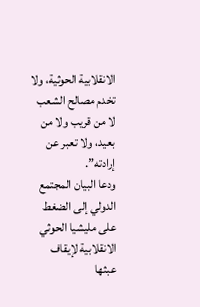الانقلابية الحوثية، ولا تخدم مصالح الشعب لا من قريب ولا من بعيد، ولا تعبر عن إرادته”.
ودعا البيان المجتمع الدولي إلى الضغط على مليشيا الحوثي الانقلابية لإيقاف عبثها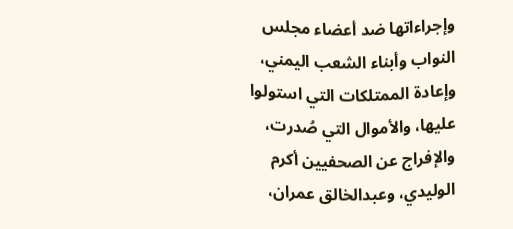وإجراءاتها ضد أعضاء مجلس النواب وأبناء الشعب اليمني، وإعادة الممتلكات التي استولوا عليها، والأموال التي صُدرت، والإفراج عن الصحفيين أكرم الوليدي، وعبدالخالق عمران،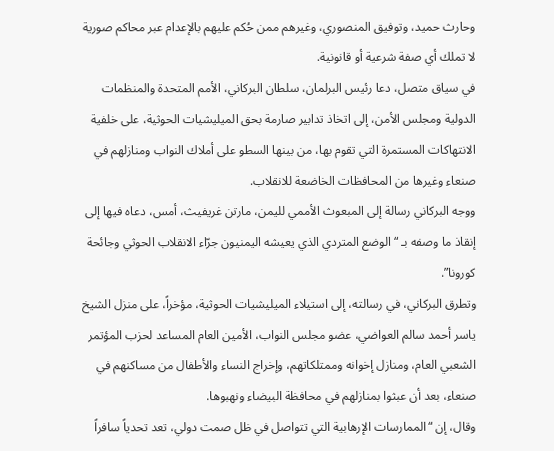وحارث حميد، وتوفيق المنصوري، وغيرهم ممن حُكم عليهم بالإعدام عبر محاكم صورية لا تملك أي صفة شرعية أو قانونية.
في سياق متصل، دعا رئيس البرلمان، سلطان البركاني، الأمم المتحدة والمنظمات الدولية ومجلس الأمن، إلى اتخاذ تدابير صارمة بحق الميليشيات الحوثية، على خلفية الانتهاكات المستمرة التي تقوم بها، من بينها السطو على أملاك النواب ومنازلهم في صنعاء وغيرها من المحافظات الخاضعة للانقلاب.
ووجه البركاني رسالة إلى المبعوث الأممي لليمن، مارتن غريفيث، أمس، دعاه فيها إلى إنقاذ ما وصفه بـ “الوضع المتردي الذي يعيشه اليمنيون جرّاء الانقلاب الحوثي وجائحة كورونا”.
وتطرق البركاني، في رسالته، إلى استيلاء الميليشيات الحوثية، مؤخراً، على منزل الشيخ ياسر أحمد سالم العواضي، عضو مجلس النواب، الأمين العام المساعد لحزب المؤتمر الشعبي العام، ومنازل إخوانه وممتلكاتهم، وإخراج النساء والأطفال من مساكنهم في صنعاء، بعد أن عبثوا بمنازلهم في محافظة البيضاء ونهبوها.
وقال، إن “الممارسات الإرهابية التي تتواصل في ظل صمت دولي، تعد تحدياً سافراً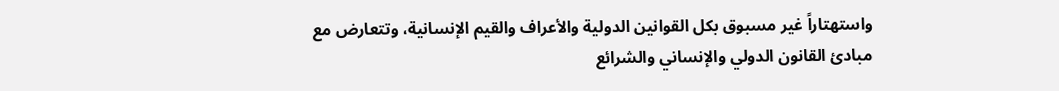واستهتاراً غير مسبوق بكل القوانين الدولية والأعراف والقيم الإنسانية، وتتعارض مع مبادئ القانون الدولي والإنساني والشرائع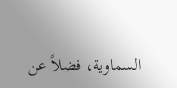السماوية، فضلاً عن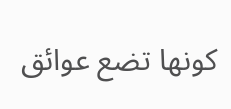كونها تضع عوائق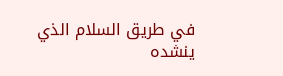في طريق السلام الذي ينشده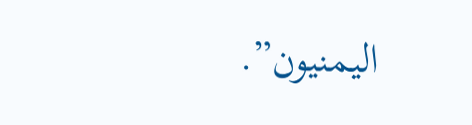اليمنيون”.